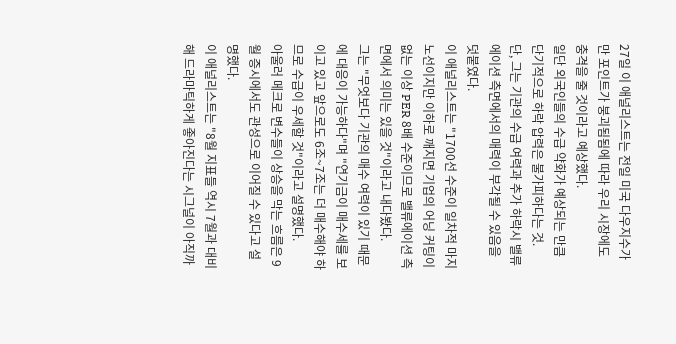27일 이 애널리스트는 전일 미국 다우지수가 만 포인트가 붕괴됨됨에 따라 우리 시장에도 충격을 줄 것이라고 예상했다.
일단 외국인들의 수급 약화가 예상되는 만큼 단기적으로 하락 압력은 불가피하다는 것.
단, 그는 기관의 수급 여력과 추가 하락시 밸류에이션 측면에서의 매력이 부각될 수 있음을 덧붙였다.
이 애널리스트는 "1700선 수준이 일차적 마지노선이지만 이하로 깨지면 기업의 어닝 커팅이 없는 이상 PER 8배 수준이므로 밸류에이션 측면에서 의미는 있을 것"이라고 내다봤다.
그는 "무엇보다 기관의 매수 여력이 있기 때문에 대응이 가능하다"며 "연기금이 매수세를 보이고 있고 앞으로도 6조~7조는 더 매수해야 하므로 수급이 우세할 것"이라고 설명했다.
아울러 메크로 변수들이 상승을 막는 흐름은 9월 증시에서도 관성으로 이어질 수 있다고 설명했다.
이 애널리스트는 "8월 지표들 역시 7월과 대비해 드라마틱하게 좋아진다는 시그널이 아직까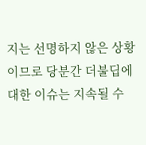지는 선명하지 않은 상황이므로 당분간 더불딥에 대한 이슈는 지속될 수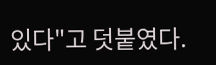있다"고 덧붙였다.